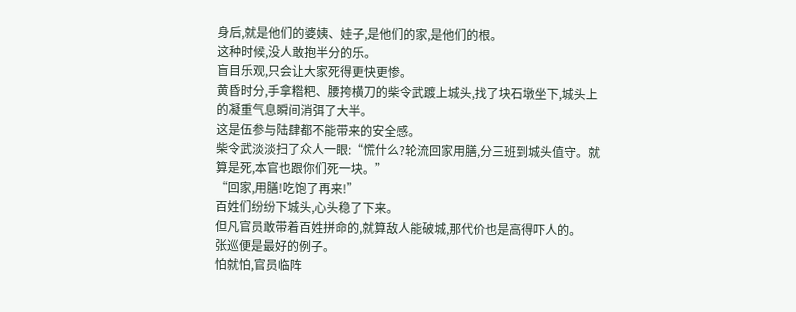身后,就是他们的婆姨、娃子,是他们的家,是他们的根。
这种时候,没人敢抱半分的乐。
盲目乐观,只会让大家死得更快更惨。
黄昏时分,手拿糌粑、腰挎横刀的柴令武踱上城头,找了块石墩坐下,城头上的凝重气息瞬间消弭了大半。
这是伍参与陆肆都不能带来的安全感。
柴令武淡淡扫了众人一眼:“慌什么?轮流回家用膳,分三班到城头值守。就算是死,本官也跟你们死一块。”
“回家,用膳!吃饱了再来!”
百姓们纷纷下城头,心头稳了下来。
但凡官员敢带着百姓拼命的,就算敌人能破城,那代价也是高得吓人的。
张巡便是最好的例子。
怕就怕,官员临阵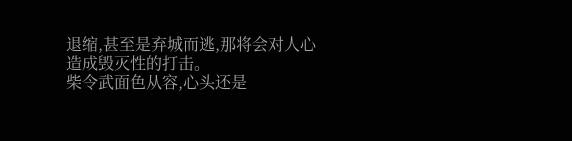退缩,甚至是弃城而逃,那将会对人心造成毁灭性的打击。
柴令武面色从容,心头还是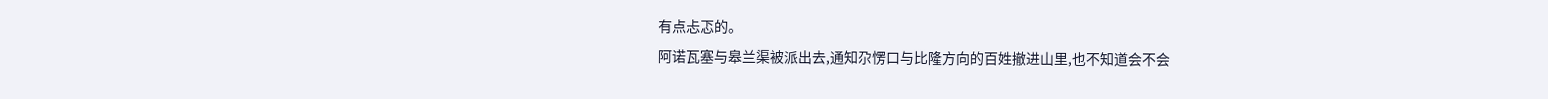有点忐忑的。
阿诺瓦塞与皋兰渠被派出去,通知尕愣口与比隆方向的百姓撤进山里,也不知道会不会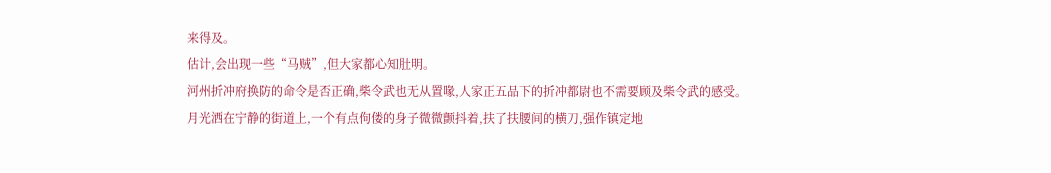来得及。
估计,会出现一些“马贼”,但大家都心知肚明。
河州折冲府换防的命令是否正确,柴令武也无从置喙,人家正五品下的折冲都尉也不需要顾及柴令武的感受。
月光洒在宁静的街道上,一个有点佝偻的身子微微颤抖着,扶了扶腰间的横刀,强作镇定地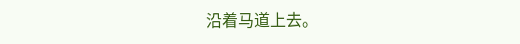沿着马道上去。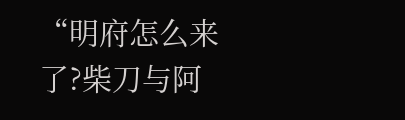“明府怎么来了?柴刀与阿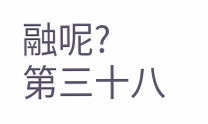融呢?
第三十八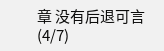章 没有后退可言(4/7)